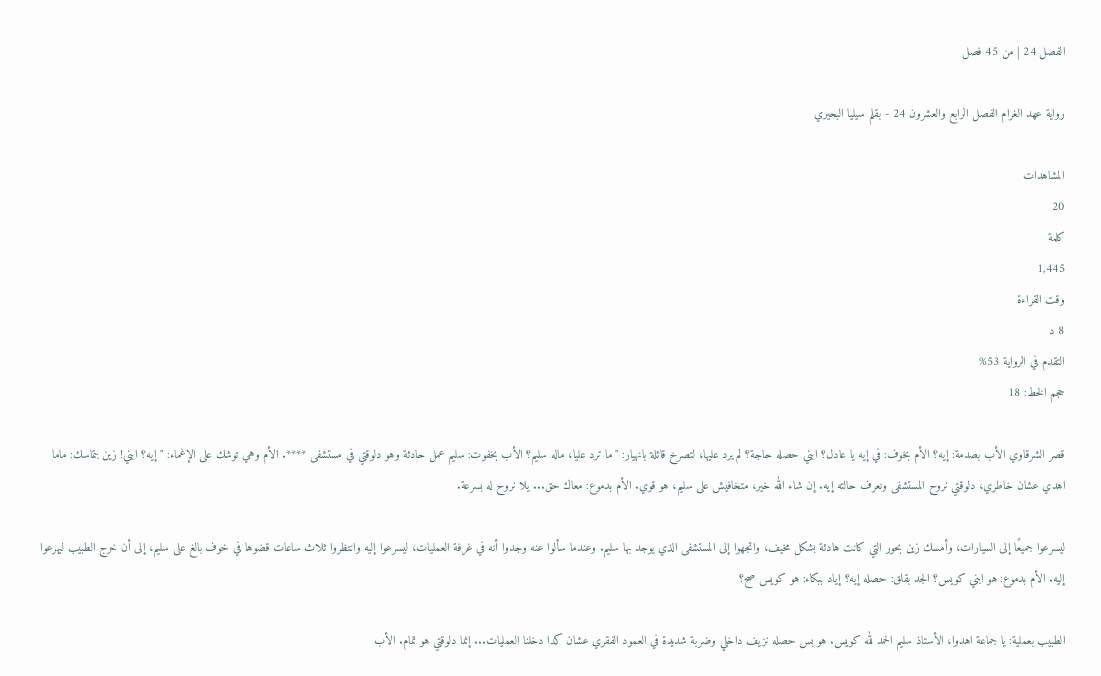الفصل 24 | من 45 فصل

رواية عهد الغرام الفصل الرابع والعشرون 24 - بقلم سيليا البحيري

المشاهدات
20
كلمة
1,445
وقت القراءة
8 د
التقدم في الرواية 53%
حجم الخط: 18

قصر الشرقاوي الأب بصدمة: إيه؟ الأم بخوف: في إيه يا عادل؟ ابني حصله حاجة؟ لم يرد عليها، لتصرخ قائلة بانهيار: "ما ترد عليا، ماله سليم؟ الأب بخفوت: سليم عمل حادثة وهو دلوقتي في مستشفى ****. الأم وهي توشك على الإغماء: "إيه؟ ابني! زين بتماسك: ماما اهدي عشان خاطري، دلوقتي نروح المستشفى ونعرف حالته إيه. إن شاء الله خير، متخافيش على سليم، هو قوي. الأم بدموع: معاك حق... يلا نروح له بسرعة.

ليسرعوا جميعًا إلى السيارات، وأمسك زين بحور التي كانت هادئة بشكل مخيف، واتجهوا إلى المستشفى الذي يوجد بها سليم. وعندما سألوا عنه وجدوا أنه في غرفة العمليات، ليسرعوا إليه وانتظروا ثلاث ساعات قضوها في خوف بالغ على سليم، إلى أن خرج الطبيب ليهرعوا إليه. الأم بدموع: هو ابني كويس؟ الجد بقلق: حصله إيه؟ إياد ببكاء: هو كويس صح؟

الطبيب بعملية: يا جماعة اهدوا، الأستاذ سليم الحمد لله كويس. هو بس حصله نزيف داخلي وضربة شديدة في العمود الفقري عشان كدا دخلنا العمليات... إنما دلوقتي هو تمام. الأب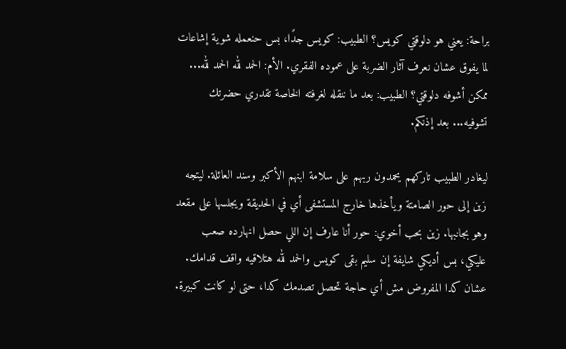براحة: يعني هو دلوقتي كويس؟ الطبيب: كويس جدًا، بس حنعمله شوية إشاعات لما يفوق عشان نعرف آثار الضربة على عموده الفقري. الأم: الحمد لله الحمد لله... ممكن أشوفه دلوقتي؟ الطبيب: بعد ما ننقله لغرفته الخاصة تقدري حضرتك تشوفيه... بعد إذنكم.

ليغادر الطبيب تاركهم يحمدون ربهم على سلامة ابنهم الأكبر وسند العائلة. ليتجه زين إلى حور الصامتة ويأخذها خارج المستشفى أي في الحديقة ويجلسها على مقعد وهو بجانبها. زين بحب أخوي: حور أنا عارف إن اللي حصل انهارده صعب عليكي، بس أديكي شايفة إن سليم بقى كويس والحمد لله هتلاقيه واقف قدامك. عشان كدا المفروض مش أي حاجة تحصل تصدمك كدا، حتى لو كانت كبيرة.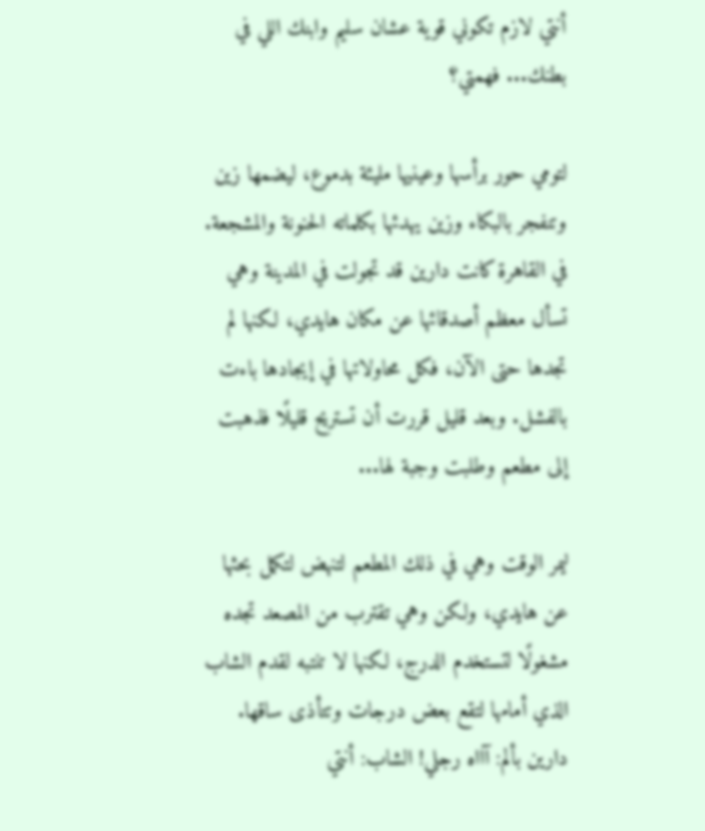أنتي لازم تكوني قوية عشان سليم وابنك اللي في بطنك... فهمتي؟

لتومي حور برأسها وعينيها مليئة بدموع، ليضمها زين وتنفجر بالبكاء وزين يهدئها بكلماته الحنونة والمشجعة. في القاهرة كانت دارين قد تجولت في المدينة وهي تسأل معظم أصدقائها عن مكان هايدي، لكنها لم تجدها حتى الآن، فكل محاولاتها في إيجادها باءت بالفشل. وبعد قليل قررت أن تستريح قليلًا فذهبت إلى مطعم وطلبت وجبة لها...

ليمر الوقت وهي في ذلك المطعم لتنهض لتكمل بحثها عن هايدي، ولكن وهي تقترب من المصعد تجده مشغولًا لتستخدم الدرج، لكنها لا تنتبه لقدم الشاب الذي أمامها لتقع بعض درجات وتتأذى ساقها. دارين بألم: آااه رجلي! الشاب: أنتي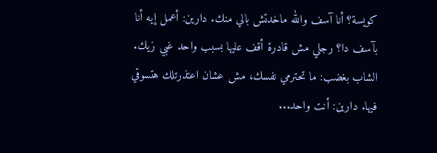كويسة؟ أنا آسف والله ماخدتش بالي منك. دارين: أعمل إيه أنا بآسف دا؟ رجلي مش قادرة أقف عليها بسبب واحد غبي زيك. الشاب بغضب: ما تحترمي نفسك، مش عشان اعتذرتلك هتسوقي فيها. دارين: أنت واحد...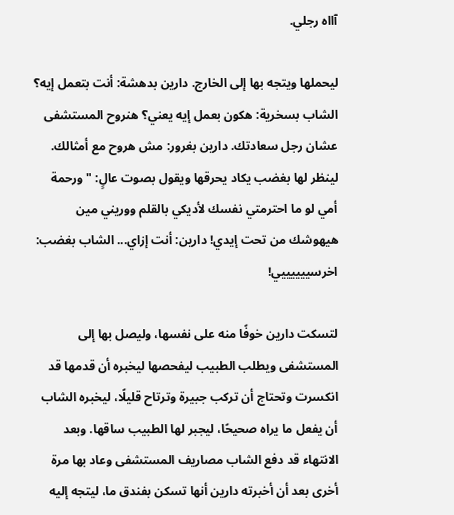آااه رجلي.

ليحملها ويتجه بها إلى الخارج. دارين بدهشة: أنت بتعمل إيه؟ الشاب بسخرية: هكون بعمل إيه يعني؟ هنروح المستشفى عشان رجل سعادتك. دارين بغرور: مش هروح مع أمثالك. لينظر لها بغضب يكاد يحرقها ويقول بصوت عالٍ: "ورحمة أمي لو ما احترمتي نفسك لأديكي بالقلم ووريني مين هيهوشك من تحت إيدي! دارين: أنت إزاي... الشاب بغضب: اخرسييييييي!

لتسكت دارين خوفًا منه على نفسها، وليصل بها إلى المستشفى ويطلب الطبيب ليفحصها ليخبره أن قدمها قد انكسرت وتحتاج أن تركب جبيرة وترتاح قليلًا، ليخبره الشاب أن يفعل ما يراه صحيحًا، ليجبر لها الطبيب ساقها. وبعد الانتهاء قد دفع الشاب مصاريف المستشفى وعاد بها مرة أخرى بعد أن أخبرته دارين أنها تسكن بفندق ما، ليتجه إليه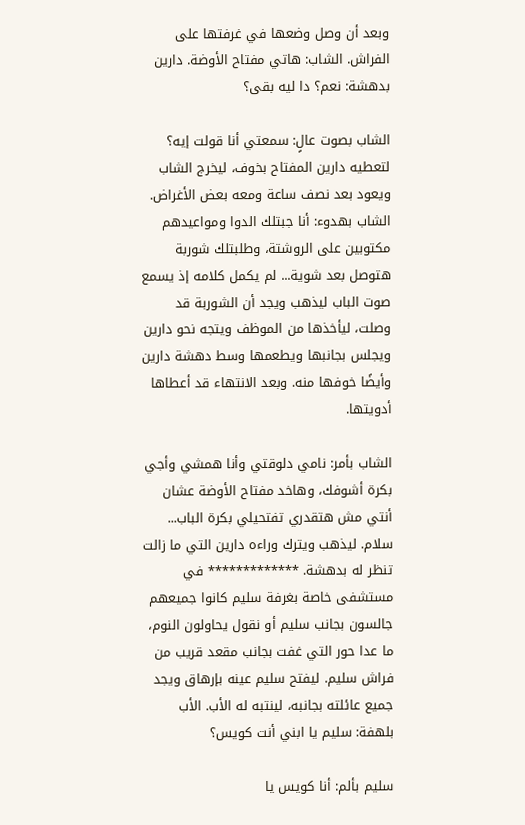وبعد أن وصل وضعها في غرفتها على الفراش. الشاب: هاتي مفتاح الأوضة. دارين بدهشة: نعم؟ دا ليه بقى؟

الشاب بصوت عالٍ: سمعتي أنا قولت إيه؟ لتعطيه دارين المفتاح بخوف، ليخرج الشاب ويعود بعد نصف ساعة ومعه بعض الأغراض. الشاب بهدوء: أنا جبتلك الدوا ومواعيدهم مكتوبين على الروشتة، وطلبتلك شوربة هتوصل بعد شوية... لم يكمل كلامه إذ يسمع صوت الباب ليذهب ويجد أن الشوربة قد وصلت، ليأخذها من الموظف ويتجه نحو دارين ويجلس بجانبها ويطعمها وسط دهشة دارين وأيضًا خوفها منه. وبعد الانتهاء قد أعطاها أدويتها.

الشاب بأمر: نامي دلوقتي وأنا همشي وأجي بكرة أشوفك، وهاخد مفتاح الأوضة عشان أنتي مش هتقدري تفتحيلي بكرة الباب... سلام. ليذهب ويترك وراءه دارين التي ما زالت تنظر له بدهشة. ************* في مستشفى خاصة بغرفة سليم كانوا جميعهم جالسون بجانب سليم أو نقول يحاولون النوم، ما عدا حور التي غفت بجانب مقعد قريب من فراش سليم. ليفتح سليم عينه بإرهاق ويجد جميع عائلته بجانبه، لينتبه له الأب. الأب بلهفة: سليم يا ابني أنت كويس؟

سليم بألم: أنا كويس يا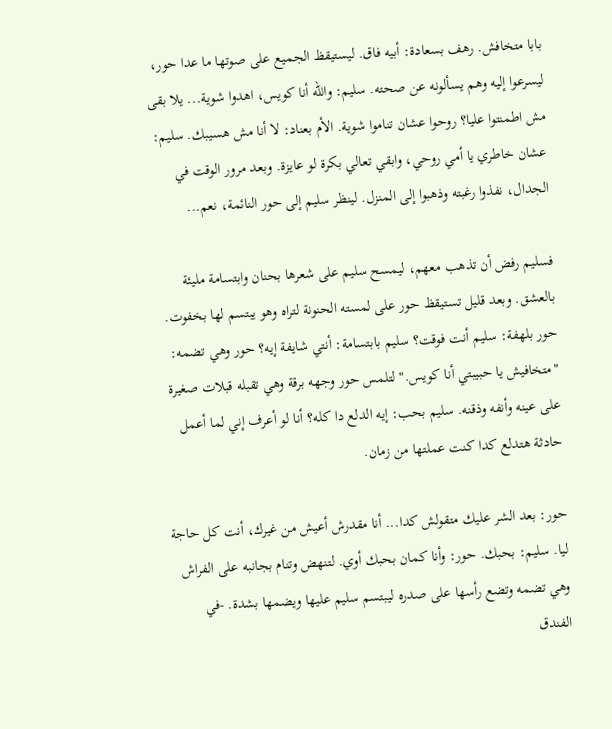بابا متخافش. رهف بسعادة: أبيه فاق. ليستيقظ الجميع على صوتها ما عدا حور، ليسرعوا إليه وهم يسألونه عن صحته. سليم: والله أنا كويس، اهدوا شوية... يلا بقى مش اطمنتوا عليا؟ روحوا عشان تناموا شوية. الأم بعناد: لا أنا مش هسيبك. سليم: عشان خاطري يا أمي روحي، وابقي تعالي بكرة لو عايزة. وبعد مرور الوقت في الجدال، نفذوا رغبته وذهبوا إلى المنزل. لينظر سليم إلى حور النائمة، نعم...

فسليم رفض أن تذهب معهم، ليمسح سليم على شعرها بحنان وابتسامة مليئة بالعشق. وبعد قليل تستيقظ حور على لمسته الحنونة لتراه وهو يبتسم لها بخفوت. حور بلهفة: سليم أنت فوقت؟ سليم بابتسامة: أنتي شايفة إيه؟ حور وهي تضمه: "متخافيش يا حبيبتي أنا كويس." لتلمس حور وجهه برقة وهي تقبله قبلات صغيرة على عينه وأنفه وذقنه. سليم بحب: إيه الدلع دا كله؟ أنا لو أعرف إني لما أعمل حادثة هتدلع كدا كنت عملتها من زمان.

حور: بعد الشر عليك متقولش كدا... أنا مقدرش أعيش من غيرك، أنت كل حاجة ليا. سليم: بحبك. حور: وأنا كمان بحبك أوي. لتنهض وتنام بجانبه على الفراش وهي تضمه وتضع رأسها على صدره ليبتسم سليم عليها ويضمها بشدة. -في الفندق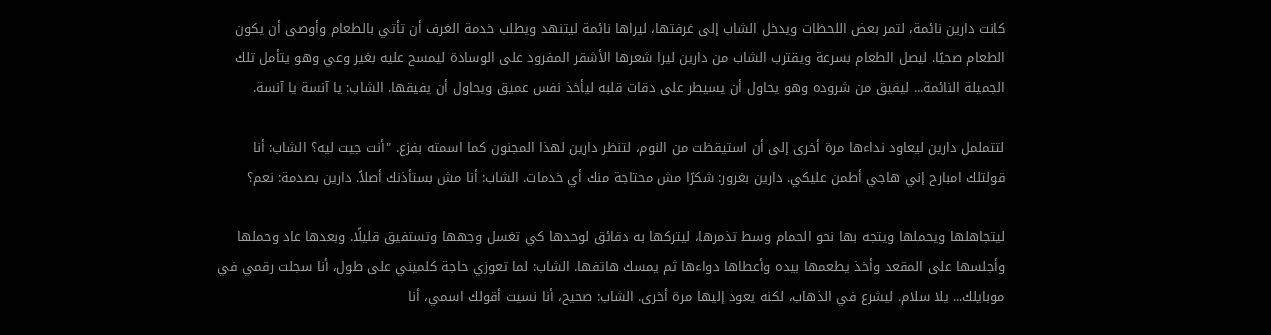كانت دارين نائمة، لتمر بعض اللحظات ويدخل الشاب إلى غرفتها، ليراها نائمة ليتنهد ويطلب خدمة الغرف أن تأتي بالطعام وأوصى أن يكون الطعام صحيًا. ليصل الطعام بسرعة ويقترب الشاب من دارين ليرا شعرها الأشقر المفرود على الوسادة ليمسح عليه بغير وعي وهو يتأمل تلك الجميلة النائمة... ليفيق من شروده وهو يحاول أن يسيطر على دقات قلبه ليأخذ نفس عميق ويحاول أن يفيقها. الشاب: يا آنسة يا آنسة.

لتتململ دارين ليعاود نداءها مرة أخرى إلى أن استيقظت من النوم، لتنظر دارين لهذا المجنون كما اسمته بفزع. "أنت جيت ليه؟ الشاب: أنا قولتلك امبارح إني هاجي أطمن عليكي. دارين بغرور: شكرًا مش محتاجة منك أي خدمات. الشاب: أنا مش بستأذنك أصلاً. دارين بصدمة: نعم؟

ليتجاهلها ويحملها ويتجه بها نحو الحمام وسط تذمرها، ليتركها به دقائق لوحدها كي تغسل وجهها وتستفيق قليلًا. وبعدها عاد وحملها وأجلسها على المقعد وأخذ يطعمها بيده وأعطاها دواءها ثم يمسك هاتفها. الشاب: لما تعوزي حاجة كلميني على طول، أنا سجلت رقمي في موبايلك... يلا سلام. ليشرع في الذهاب، لكنه يعود إليها مرة أخرى. الشاب: صحيح، أنا نسيت أقولك اسمي، أنا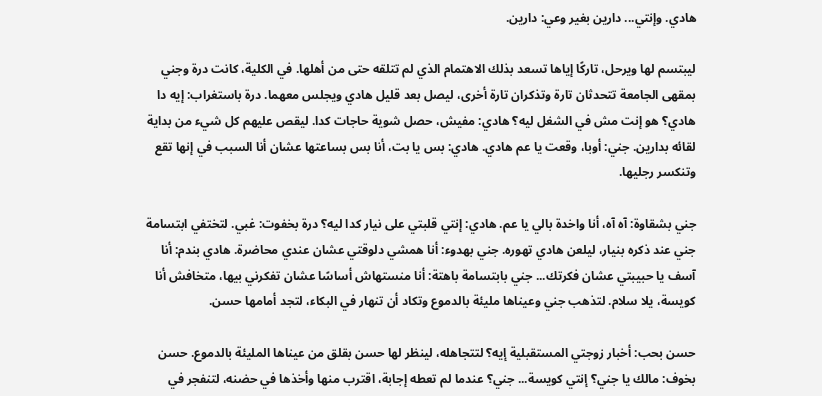هادي. وإنتي... دارين بغير وعي: دارين.

ليبتسم لها ويرحل، تاركًا إياها تسعد بذلك الاهتمام الذي لم تتلقه حتى من أهلها. في الكلية، كانت درة وجني بمقهى الجامعة تتحدثان تارة وتذكران تارة أخرى، ليصل بعد قليل هادي ويجلس معهما. درة باستغراب: إيه دا هادي؟ هو إنت مش في الشغل ليه؟ هادي: مفيش، حصل شوية حاجات كدا. ليقص عليهم كل شيء من بداية لقائه بدارين. جني: أوبا، وقعت يا عم هادي. هادي: بس يا بت، أنا بس بساعتها عشان أنا السبب في إنها تقع وتنكسر رجليها.

جني بشقاوة: آه آه، أنا واخدة بالي يا عم. هادي: إنتي قلبتي على نيار كدا ليه؟ درة بخفوت: غبي. لتختفي ابتسامة جني عند ذكره بنيار، ليلعن هادي تهوره. جني بهدوء: أنا همشي دلوقتي عشان عندي محاضرة. هادي بندم: أنا آسف يا حبيبتي عشان فكرتك... جني بابتسامة باهتة: أنا منستهاش أساسًا عشان تفكرني بيها، متخافش أنا كويسة، يلا سلام. لتذهب جني وعيناها مليئة بالدموع وتكاد أن تنهار في البكاء، لتجد أمامها حسن.

حسن بحب: أخبار زوجتي المستقبلية إيه؟ لتتجاهله، لينظر لها حسن بقلق من عيناها المليئة بالدموع. حسن بخوف: مالك يا جني؟ إنتي كويسة... جني؟ عندما لم تعطه إجابة، اقترب منها وأخذها في حضنه، لتنفجر في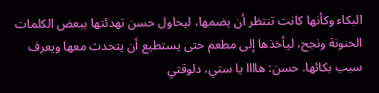البكاء وكأنها كانت تنتظر أن يضمها، ليحاول حسن تهدئتها ببعض الكلمات الحنونة ونجح، ليأخذها إلى مطعم حتى يستطيع أن يتحدث معها ويعرف سبب بكائها. حسن: هاااا يا ستي، دلوقتي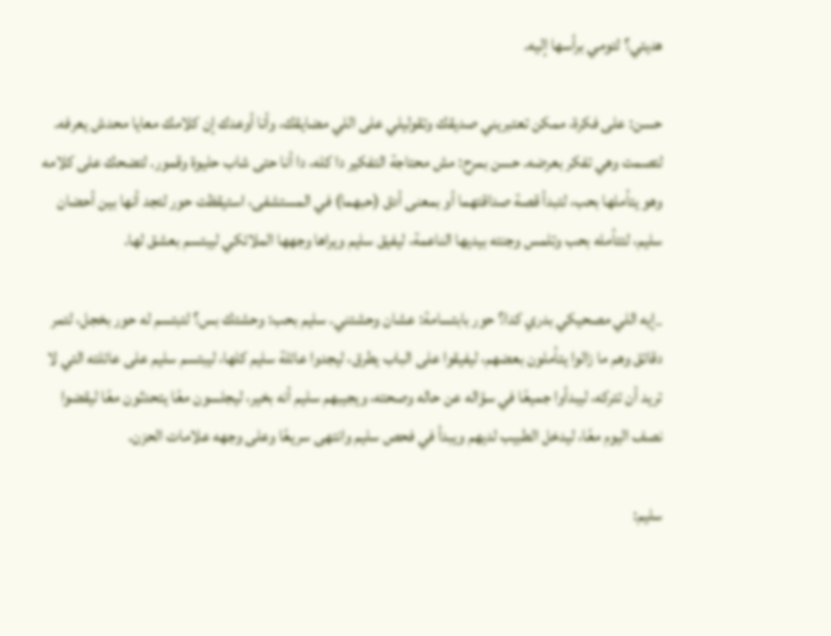هديتي؟ لتومي برأسها إليه.

حسن: على فكرة، ممكن تعتبريني صديقك وتقوليلي على اللي مضايقك، وأنا أوعدك إن كلامك معايا محدش يعرفه. لتصمت وهي تفكر بعرضه. حسن بمرح: مش محتاجة التفكير دا كله، دا أنا حتى شاب حليوة وقمور. لتضحك على كلامه وهو يتأملها بحب، لتبدأ قصة صداقتهما أو بمعنى أدق (حبهما) في المستشفى، استيقظت حور لتجد أنها بين أحضان سليم، لتتأمله بحب وتلمس وجنته بيديها الناعمة، ليفيق سليم ويراها وجهها الملائكي ليبتسم بعشق لها.

_إيه اللي مصحيكي بدري كدا؟ حور بابتسامة: عشان وحشتني. سليم بحب: وحشتك بس؟ لتبتسم له حور بخجل، لتمر دقائق وهم ما زالوا يتأملون بعضهم، ليفيقوا على الباب يطرق، ليجدوا عائلة سليم كلها، ليبتسم سليم على عائلته التي لا تريد أن تتركه، ليبدأوا جميعًا في سؤاله عن حاله وصحته، ويجيبهم سليم أنه بخير، ليجلسون معًا يتحدثون معًا ليقضوا نصف اليوم معًا، ليدخل الطبيب لديهم ويبدأ في فحص سليم وانتهى سريعًا وعلى وجهه علامات الحزن.

سليم: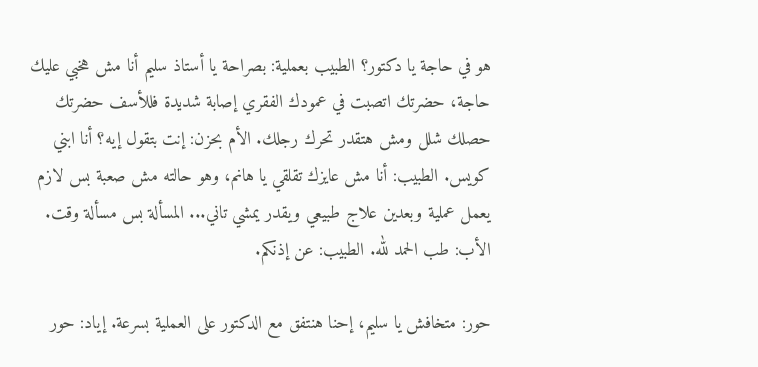هو في حاجة يا دكتور؟ الطبيب بعملية: بصراحة يا أستاذ سليم أنا مش هخبي عليك حاجة، حضرتك اتصبت في عمودك الفقري إصابة شديدة فللأسف حضرتك حصلك شلل ومش هتقدر تحرك رجلك. الأم بحزن: إنت بتقول إيه؟ أنا ابني كويس. الطبيب: أنا مش عايزك تقلقي يا هانم، وهو حالته مش صعبة بس لازم يعمل عملية وبعدين علاج طبيعي ويقدر يمشي تاني... المسألة بس مسألة وقت. الأب: طب الحمد لله. الطبيب: عن إذنكم.

حور: متخافش يا سليم، إحنا هنتفق مع الدكتور على العملية بسرعة. إياد: حور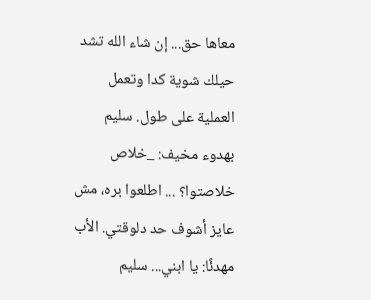معاها حق... إن شاء الله تشد حيلك شوية كدا وتعمل العملية على طول. سليم بهدوء مخيف: _خلاص خلاصتوا؟ ... اطلعوا بره، مش عايز أشوف حد دلوقتي. الأب مهدئًا: يا ابني... سليم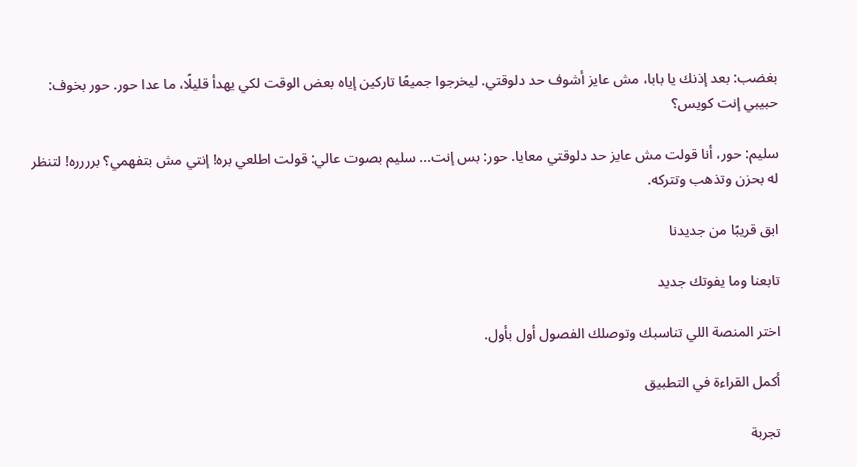بغضب: بعد إذنك يا بابا، مش عايز أشوف حد دلوقتي. ليخرجوا جميعًا تاركين إياه بعض الوقت لكي يهدأ قليلًا، ما عدا حور. حور بخوف: حبيبي إنت كويس؟

سليم: حور، أنا قولت مش عايز حد دلوقتي معايا. حور: بس إنت... سليم بصوت عالي: قولت اطلعي بره! إنتي مش بتفهمي؟ برررره! لتنظر له بحزن وتذهب وتتركه.

ابق قريبًا من جديدنا

تابعنا وما يفوتك جديد

اختر المنصة اللي تناسبك وتوصلك الفصول أول بأول.

أكمل القراءة في التطبيق

تجربة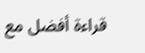قراءة أفضل مع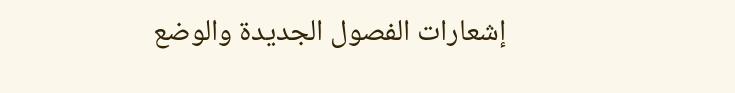إشعارات الفصول الجديدة والوضع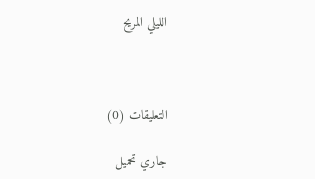الليلي المريح



التعليقات (0)

جاري تحميل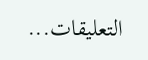التعليقات...